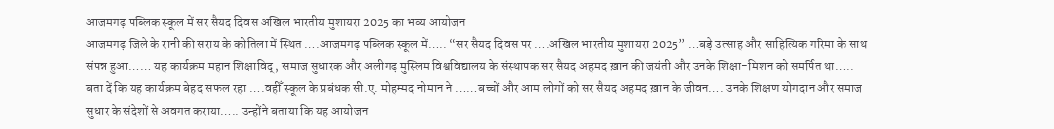आजमगढ़ पब्लिक स्कूल में सर सैयद दिवस अखिल भारतीय मुशायरा 2025 का भव्य आयोजन
आजमगढ़ जिले के रानी की सराय के कोतिला में स्थित ….आजमगढ़ पब्लिक स्कूल में….. “सर सैयद दिवस पर ….अखिल भारतीय मुशायरा 2025” …बड़े उत्साह और साहित्यिक गरिमा के साथ संपन्न हुआ…… यह कार्यक्रम महान शिक्षाविद्, समाज सुधारक और अलीगढ़ मुस्लिम विश्वविद्यालय के संस्थापक सर सैयद अहमद ख़ान की जयंती और उनके शिक्षा-मिशन को समर्पित था…..
बता दें कि यह कार्यक्रम बेहद सफल रहा ….वहीँ स्कूल के प्रबंधक सी.ए. मोहम्मद नोमान ने ……बच्चों और आम लोगों को सर सैयद अहमद ख़ान के जीवन…. उनके शिक्षण योगदान और समाज सुधार के संदेशों से अवगत कराया….. उन्होंने बताया कि यह आयोजन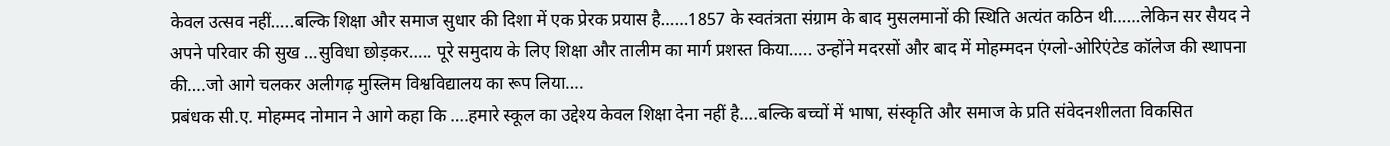केवल उत्सव नहीं…..बल्कि शिक्षा और समाज सुधार की दिशा में एक प्रेरक प्रयास है……1857 के स्वतंत्रता संग्राम के बाद मुसलमानों की स्थिति अत्यंत कठिन थी……लेकिन सर सैयद ने अपने परिवार की सुख …सुविधा छोड़कर….. पूरे समुदाय के लिए शिक्षा और तालीम का मार्ग प्रशस्त किया….. उन्होंने मदरसों और बाद में मोहम्मदन एंग्लो-ओरिएंटेड कॉलेज की स्थापना की….जो आगे चलकर अलीगढ़ मुस्लिम विश्वविद्यालय का रूप लिया….
प्रबंधक सी.ए. मोहम्मद नोमान ने आगे कहा कि ….हमारे स्कूल का उद्देश्य केवल शिक्षा देना नहीं है….बल्कि बच्चों में भाषा, संस्कृति और समाज के प्रति संवेदनशीलता विकसित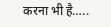करना भी है…..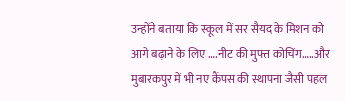उन्होंने बताया कि स्कूल में सर सैयद के मिशन को आगे बढ़ाने के लिए ….नीट की मुफ्त कोचिंग…..और मुबारकपुर में भी नए कैंपस की स्थापना जैसी पहल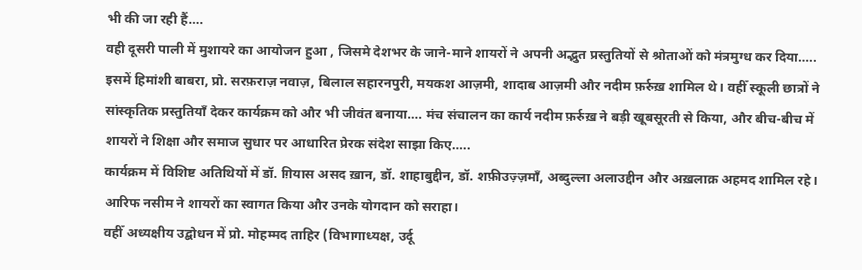भी की जा रही हैं….
वही दूसरी पाली में मुशायरे का आयोजन हुआ , जिसमे देशभर के जाने-माने शायरों ने अपनी अद्भुत प्रस्तुतियों से श्रोताओं को मंत्रमुग्ध कर दिया….. इसमें हिमांशी बाबरा, प्रो. सरफ़राज़ नवाज़, बिलाल सहारनपुरी, मयकश आज़मी, शादाब आज़मी और नदीम फ़र्रुख़ शामिल थे। वहीँ स्कूली छात्रों ने सांस्कृतिक प्रस्तुतियाँ देकर कार्यक्रम को और भी जीवंत बनाया…. मंच संचालन का कार्य नदीम फ़र्रुख़ ने बड़ी खूबसूरती से किया, और बीच-बीच में शायरों ने शिक्षा और समाज सुधार पर आधारित प्रेरक संदेश साझा किए…..
कार्यक्रम में विशिष्ट अतिथियों में डॉ. ग़ियास असद ख़ान, डॉ. शाहाबुद्दीन, डॉ. शफ़ीउज़्ज़माँ, अब्दुल्ला अलाउद्दीन और अख़लाक़ अहमद शामिल रहे। आरिफ नसीम ने शायरों का स्वागत किया और उनके योगदान को सराहा।
वहीँ अध्यक्षीय उद्बोधन में प्रो. मोहम्मद ताहिर (विभागाध्यक्ष, उर्दू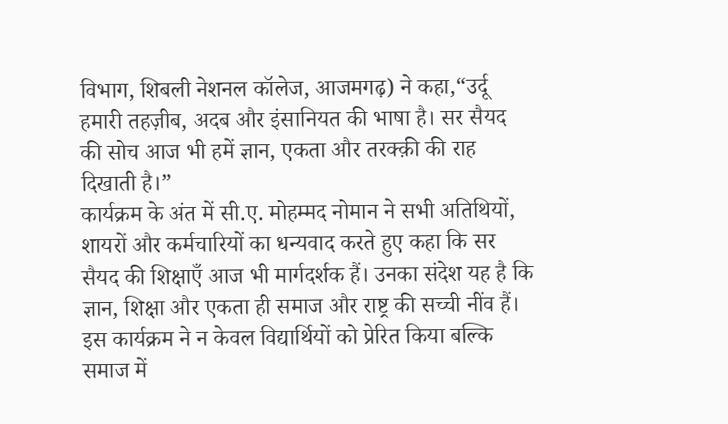विभाग, शिबली नेशनल कॉलेज, आजमगढ़) ने कहा,“उर्दू हमारी तहज़ीब, अदब और इंसानियत की भाषा है। सर सैयद की सोच आज भी हमें ज्ञान, एकता और तरक्क़ी की राह दिखाती है।”
कार्यक्रम के अंत में सी.ए. मोहम्मद नोमान ने सभी अतिथियों, शायरों और कर्मचारियों का धन्यवाद करते हुए कहा कि सर सैयद की शिक्षाएँ आज भी मार्गदर्शक हैं। उनका संदेश यह है कि ज्ञान, शिक्षा और एकता ही समाज और राष्ट्र की सच्ची नींव हैं। इस कार्यक्रम ने न केवल विद्यार्थियों को प्रेरित किया बल्कि समाज में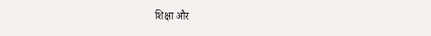शिक्षा और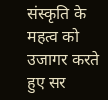संस्कृति के महत्व को उजागर करते हुए सर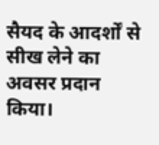सैयद के आदर्शों से सीख लेने का अवसर प्रदान किया।